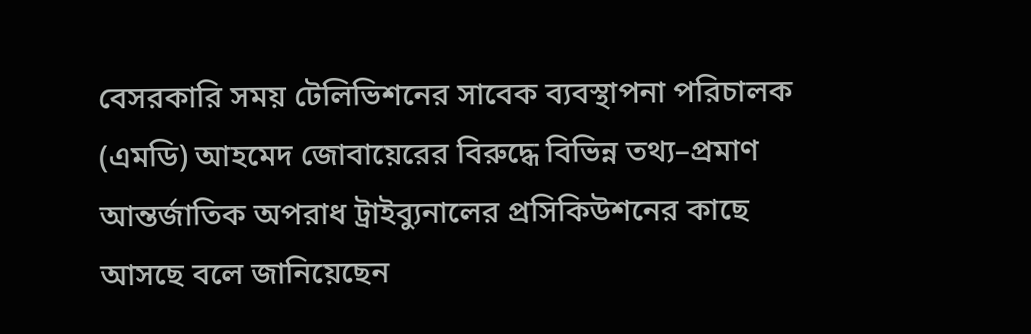বেসরকারি সময় টেলিভিশনের সাবেক ব্যবস্থাপনা পরিচালক (এমডি) আহমেদ জোবায়েরের বিরুদ্ধে বিভিন্ন তথ্য–প্রমাণ আন্তর্জাতিক অপরাধ ট্রাইব্যুনালের প্রসিকিউশনের কাছে আসছে বলে জানিয়েছেন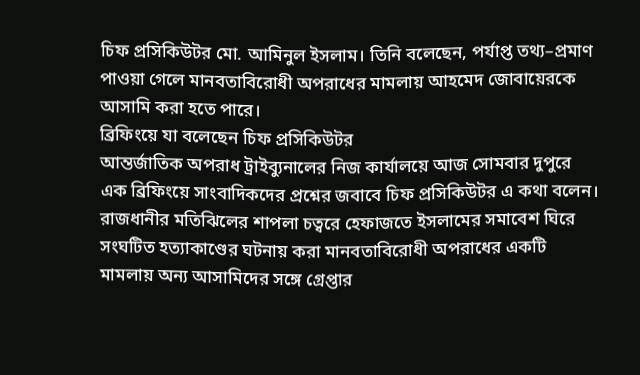চিফ প্রসিকিউটর মো. আমিনুল ইসলাম। তিনি বলেছেন, পর্যাপ্ত তথ্য–প্রমাণ পাওয়া গেলে মানবতাবিরোধী অপরাধের মামলায় আহমেদ জোবায়েরকে আসামি করা হতে পারে।
ব্রিফিংয়ে যা বলেছেন চিফ প্রসিকিউটর
আন্তর্জাতিক অপরাধ ট্রাইব্যুনালের নিজ কার্যালয়ে আজ সোমবার দুপুরে এক ব্রিফিংয়ে সাংবাদিকদের প্রশ্নের জবাবে চিফ প্রসিকিউটর এ কথা বলেন। রাজধানীর মতিঝিলের শাপলা চত্বরে হেফাজতে ইসলামের সমাবেশ ঘিরে সংঘটিত হত্যাকাণ্ডের ঘটনায় করা মানবতাবিরোধী অপরাধের একটি মামলায় অন্য আসামিদের সঙ্গে গ্রেপ্তার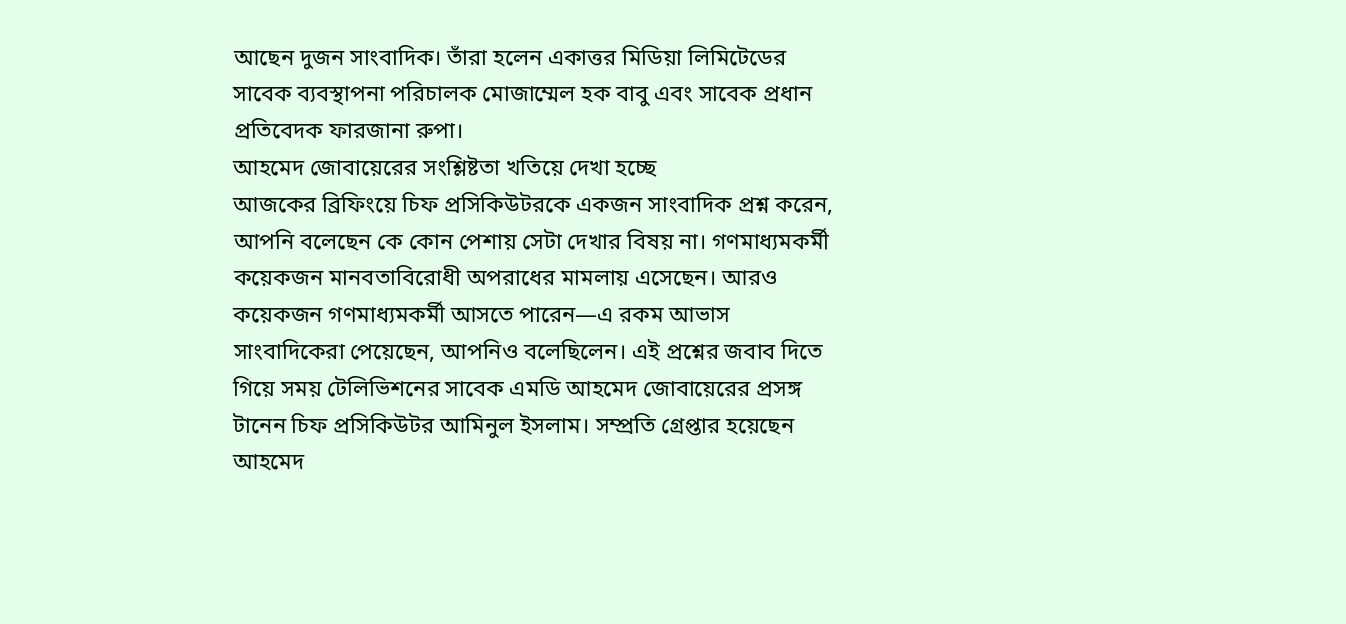আছেন দুজন সাংবাদিক। তাঁরা হলেন একাত্তর মিডিয়া লিমিটেডের সাবেক ব্যবস্থাপনা পরিচালক মোজাম্মেল হক বাবু এবং সাবেক প্রধান প্রতিবেদক ফারজানা রুপা।
আহমেদ জোবায়েরের সংশ্লিষ্টতা খতিয়ে দেখা হচ্ছে
আজকের ব্রিফিংয়ে চিফ প্রসিকিউটরকে একজন সাংবাদিক প্রশ্ন করেন, আপনি বলেছেন কে কোন পেশায় সেটা দেখার বিষয় না। গণমাধ্যমকর্মী কয়েকজন মানবতাবিরোধী অপরাধের মামলায় এসেছেন। আরও কয়েকজন গণমাধ্যমকর্মী আসতে পারেন—এ রকম আভাস সাংবাদিকেরা পেয়েছেন, আপনিও বলেছিলেন। এই প্রশ্নের জবাব দিতে গিয়ে সময় টেলিভিশনের সাবেক এমডি আহমেদ জোবায়েরের প্রসঙ্গ টানেন চিফ প্রসিকিউটর আমিনুল ইসলাম। সম্প্রতি গ্রেপ্তার হয়েছেন আহমেদ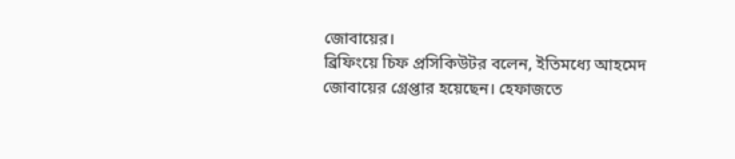জোবায়ের।
ব্রিফিংয়ে চিফ প্রসিকিউটর বলেন, ইতিমধ্যে আহমেদ জোবায়ের গ্রেপ্তার হয়েছেন। হেফাজতে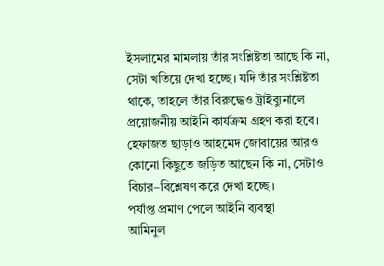ইসলামের মামলায় তাঁর সংশ্লিষ্টতা আছে কি না, সেটা খতিয়ে দেখা হচ্ছে। যদি তাঁর সংশ্লিষ্টতা থাকে, তাহলে তাঁর বিরুদ্ধেও ট্রাইব্যুনালে প্রয়োজনীয় আইনি কার্যক্রম গ্রহণ করা হবে। হেফাজত ছাড়াও আহমেদ জোবায়ের আরও কোনো কিছুতে জড়িত আছেন কি না, সেটাও বিচার–বিশ্লেষণ করে দেখা হচ্ছে।
পর্যাপ্ত প্রমাণ পেলে আইনি ব্যবস্থা
আমিনুল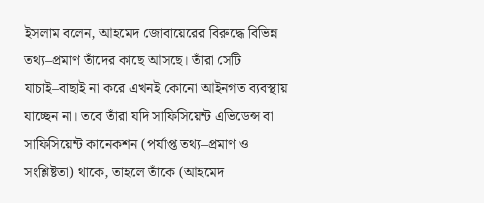ইসলাম বলেন, আহমেদ জোবায়েরের বিরুদ্ধে বিভিন্ন তথ্য–প্রমাণ তাঁদের কাছে আসছে। তাঁরা সেটি যাচাই–বাছাই না করে এখনই কোনো আইনগত ব্যবস্থায় যাচ্ছেন না। তবে তাঁরা যদি সাফিসিয়েন্ট এভিডেন্স বা সাফিসিয়েন্ট কানেকশন (পর্যাপ্ত তথ্য–প্রমাণ ও সংশ্লিষ্টতা) থাকে, তাহলে তাঁকে (আহমেদ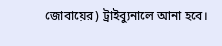জোবায়ের) ট্রাইব্যুনালে আনা হবে।